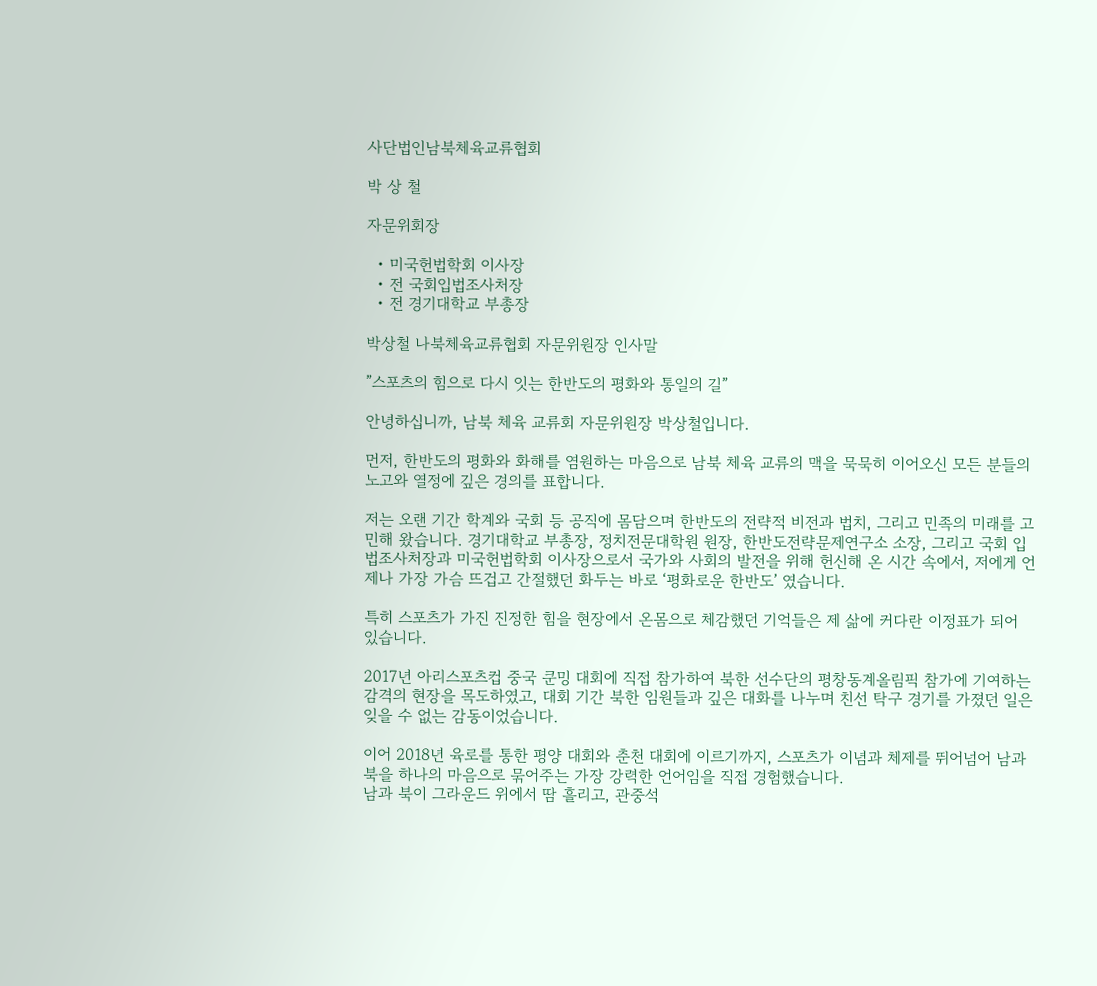사단법인남북체육교류협회

박 상 철

자문위회장

  • 미국헌법학회 이사장
  • 전 국회입법조사처장
  • 전 경기대학교 부총장

박상철 나북체육교류협회 자문위원장 인사말

”스포츠의 힘으로 다시 잇는 한반도의 평화와 통일의 길”

안녕하십니까, 남북 체육 교류회 자문위원장 박상철입니다.

먼저, 한반도의 평화와 화해를 염원하는 마음으로 남북 체육 교류의 맥을 묵묵히 이어오신 모든 분들의 노고와 열정에 깊은 경의를 표합니다.

저는 오랜 기간 학계와 국회 등 공직에 몸담으며 한반도의 전략적 비전과 법치, 그리고 민족의 미래를 고민해 왔습니다. 경기대학교 부총장, 정치전문대학원 원장, 한반도전략문제연구소 소장, 그리고 국회 입법조사처장과 미국헌법학회 이사장으로서 국가와 사회의 발전을 위해 헌신해 온 시간 속에서, 저에게 언제나 가장 가슴 뜨겁고 간절했던 화두는 바로 ‘평화로운 한반도’ 였습니다.

특히 스포츠가 가진 진정한 힘을 현장에서 온몸으로 체감했던 기억들은 제 삶에 커다란 이정표가 되어 있습니다.

2017년 아리스포츠컵 중국 쿤밍 대회에 직접 참가하여 북한 선수단의 평창동계올림픽 참가에 기여하는 감격의 현장을 목도하였고, 대회 기간 북한 임원들과 깊은 대화를 나누며 친선 탁구 경기를 가졌던 일은 잊을 수 없는 감동이었습니다.

이어 2018년 육로를 통한 평양 대회와 춘천 대회에 이르기까지, 스포츠가 이념과 체제를 뛰어넘어 남과 북을 하나의 마음으로 묶어주는 가장 강력한 언어임을 직접 경험했습니다.
남과 북이 그라운드 위에서 땀 흘리고, 관중석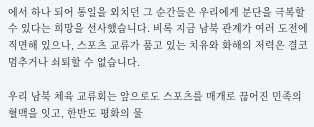에서 하나 되어 통일을 외치던 그 순간들은 우리에게 분단을 극복할 수 있다는 희망을 선사했습니다. 비록 지금 남북 관계가 여러 도전에 직면해 있으나, 스포츠 교류가 품고 있는 치유와 화해의 저력은 결코 멈추거나 쇠퇴할 수 없습니다.

우리 남북 체육 교류회는 앞으로도 스포츠를 매개로 끊어진 민족의 혈맥을 잇고, 한반도 평화의 물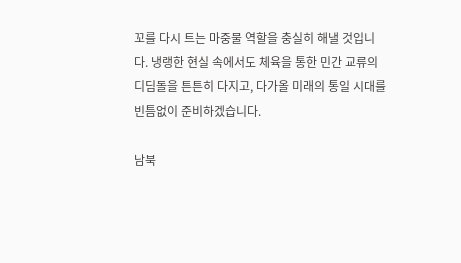꼬를 다시 트는 마중물 역할을 충실히 해낼 것입니다. 냉랭한 현실 속에서도 체육을 통한 민간 교류의 디딤돌을 튼튼히 다지고, 다가올 미래의 통일 시대를 빈틈없이 준비하겠습니다.

남북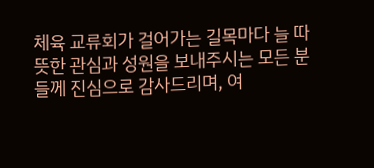체육 교류회가 걸어가는 길목마다 늘 따뜻한 관심과 성원을 보내주시는 모든 분들께 진심으로 감사드리며, 여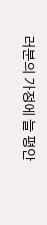러분의 가정에 늘 평안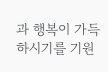과 행복이 가득하시기를 기원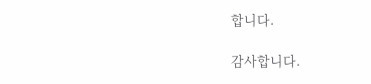합니다.

감사합니다.